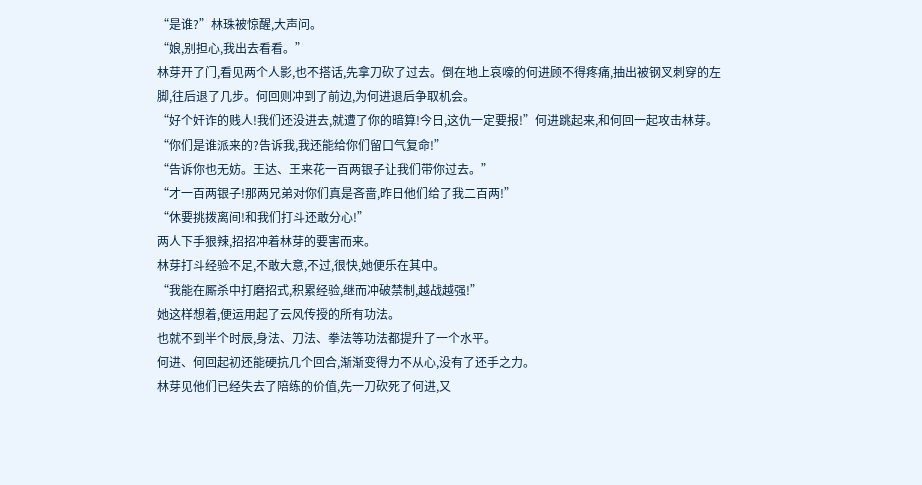“是谁?”林珠被惊醒,大声问。
“娘,别担心,我出去看看。”
林芽开了门,看见两个人影,也不搭话,先拿刀砍了过去。倒在地上哀嚎的何进顾不得疼痛,抽出被钢叉刺穿的左脚,往后退了几步。何回则冲到了前边,为何进退后争取机会。
“好个奸诈的贱人!我们还没进去,就遭了你的暗算!今日,这仇一定要报!”何进跳起来,和何回一起攻击林芽。
“你们是谁派来的?告诉我,我还能给你们留口气复命!”
“告诉你也无妨。王达、王来花一百两银子让我们带你过去。”
“才一百两银子!那两兄弟对你们真是吝啬,昨日他们给了我二百两!”
“休要挑拨离间!和我们打斗还敢分心!”
两人下手狠辣,招招冲着林芽的要害而来。
林芽打斗经验不足,不敢大意,不过,很快,她便乐在其中。
“我能在厮杀中打磨招式,积累经验,继而冲破禁制,越战越强!”
她这样想着,便运用起了云风传授的所有功法。
也就不到半个时辰,身法、刀法、拳法等功法都提升了一个水平。
何进、何回起初还能硬抗几个回合,渐渐变得力不从心,没有了还手之力。
林芽见他们已经失去了陪练的价值,先一刀砍死了何进,又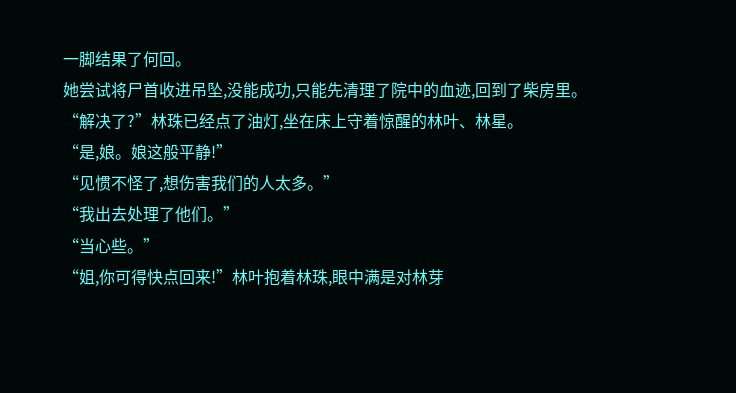一脚结果了何回。
她尝试将尸首收进吊坠,没能成功,只能先清理了院中的血迹,回到了柴房里。
“解决了?”林珠已经点了油灯,坐在床上守着惊醒的林叶、林星。
“是,娘。娘这般平静!”
“见惯不怪了,想伤害我们的人太多。”
“我出去处理了他们。”
“当心些。”
“姐,你可得快点回来!”林叶抱着林珠,眼中满是对林芽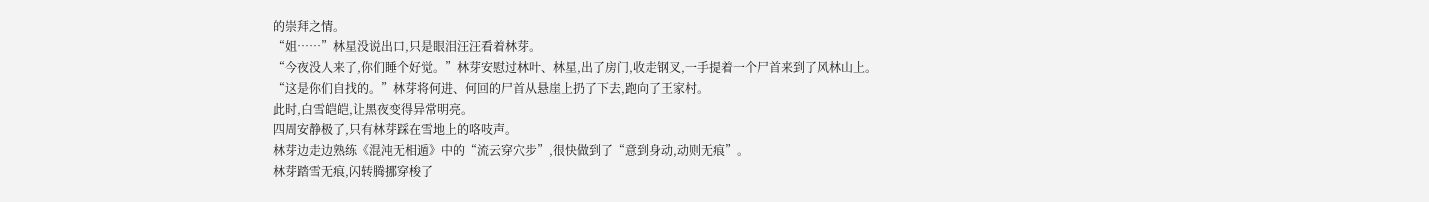的崇拜之情。
“姐……”林星没说出口,只是眼泪汪汪看着林芽。
“今夜没人来了,你们睡个好觉。”林芽安慰过林叶、林星,出了房门,收走钢叉,一手提着一个尸首来到了风林山上。
“这是你们自找的。”林芽将何进、何回的尸首从悬崖上扔了下去,跑向了王家村。
此时,白雪皑皑,让黑夜变得异常明亮。
四周安静极了,只有林芽踩在雪地上的咯吱声。
林芽边走边熟练《混沌无相遁》中的“流云穿穴步”,很快做到了“意到身动,动则无痕”。
林芽踏雪无痕,闪转腾挪穿梭了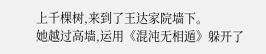上千棵树,来到了王达家院墙下。
她越过高墙,运用《混沌无相遁》躲开了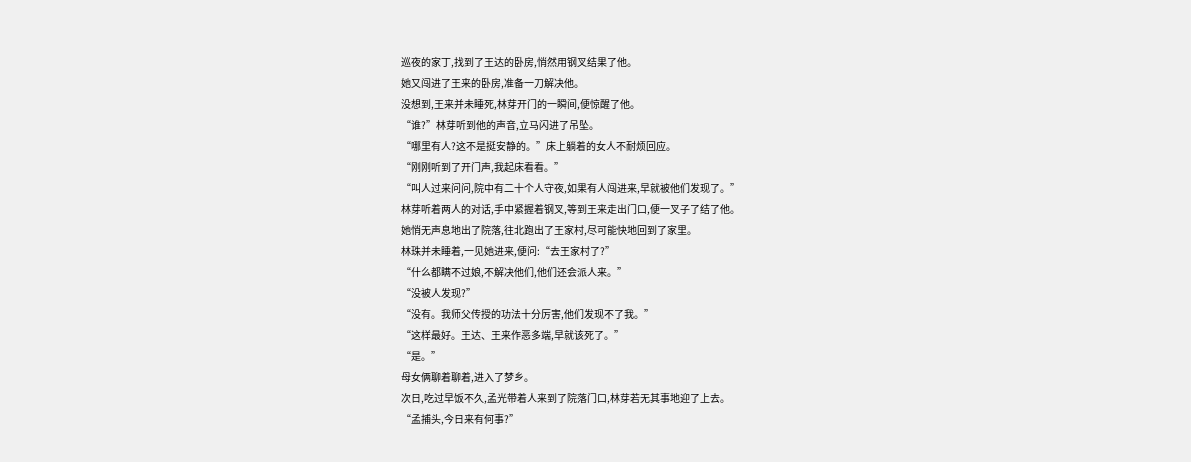巡夜的家丁,找到了王达的卧房,悄然用钢叉结果了他。
她又闯进了王来的卧房,准备一刀解决他。
没想到,王来并未睡死,林芽开门的一瞬间,便惊醒了他。
“谁?”林芽听到他的声音,立马闪进了吊坠。
“哪里有人?这不是挺安静的。”床上躺着的女人不耐烦回应。
“刚刚听到了开门声,我起床看看。”
“叫人过来问问,院中有二十个人守夜,如果有人闯进来,早就被他们发现了。”
林芽听着两人的对话,手中紧握着钢叉,等到王来走出门口,便一叉子了结了他。
她悄无声息地出了院落,往北跑出了王家村,尽可能快地回到了家里。
林珠并未睡着,一见她进来,便问:“去王家村了?”
“什么都瞒不过娘,不解决他们,他们还会派人来。”
“没被人发现?”
“没有。我师父传授的功法十分厉害,他们发现不了我。”
“这样最好。王达、王来作恶多端,早就该死了。”
“是。”
母女俩聊着聊着,进入了梦乡。
次日,吃过早饭不久,孟光带着人来到了院落门口,林芽若无其事地迎了上去。
“孟捕头,今日来有何事?”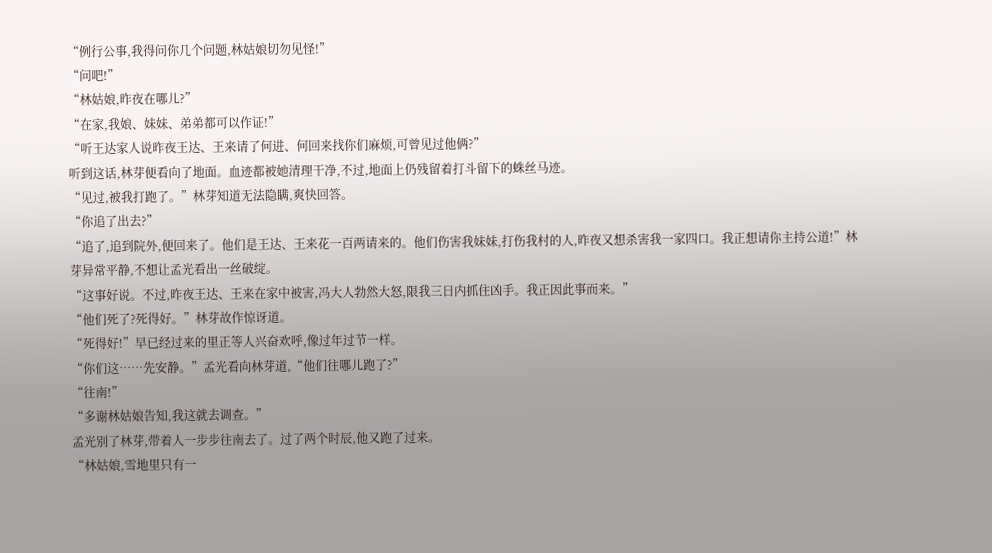“例行公事,我得问你几个问题,林姑娘切勿见怪!”
“问吧!”
“林姑娘,昨夜在哪儿?”
“在家,我娘、妹妹、弟弟都可以作证!”
“听王达家人说昨夜王达、王来请了何进、何回来找你们麻烦,可曾见过他俩?”
听到这话,林芽便看向了地面。血迹都被她清理干净,不过,地面上仍残留着打斗留下的蛛丝马迹。
“见过,被我打跑了。”林芽知道无法隐瞒,爽快回答。
“你追了出去?”
“追了,追到院外,便回来了。他们是王达、王来花一百两请来的。他们伤害我妹妹,打伤我村的人,昨夜又想杀害我一家四口。我正想请你主持公道!”林芽异常平静,不想让孟光看出一丝破绽。
“这事好说。不过,昨夜王达、王来在家中被害,冯大人勃然大怒,限我三日内抓住凶手。我正因此事而来。”
“他们死了?死得好。”林芽故作惊讶道。
“死得好!”早已经过来的里正等人兴奋欢呼,像过年过节一样。
“你们这……先安静。”孟光看向林芽道,“他们往哪儿跑了?”
“往南!”
“多谢林姑娘告知,我这就去调查。”
孟光别了林芽,带着人一步步往南去了。过了两个时辰,他又跑了过来。
“林姑娘,雪地里只有一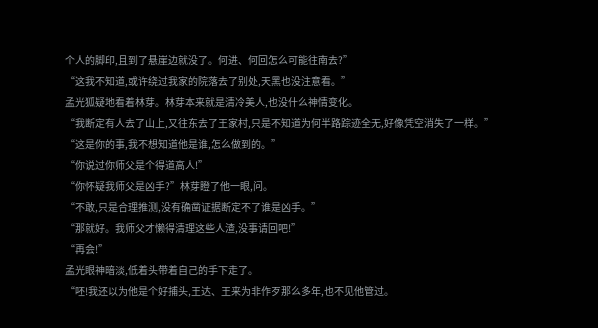个人的脚印,且到了悬崖边就没了。何进、何回怎么可能往南去?”
“这我不知道,或许绕过我家的院落去了别处,天黑也没注意看。”
孟光狐疑地看着林芽。林芽本来就是清冷美人,也没什么神情变化。
“我断定有人去了山上,又往东去了王家村,只是不知道为何半路踪迹全无,好像凭空消失了一样。”
“这是你的事,我不想知道他是谁,怎么做到的。”
“你说过你师父是个得道高人!”
“你怀疑我师父是凶手?”林芽瞪了他一眼,问。
“不敢,只是合理推测,没有确凿证据断定不了谁是凶手。”
“那就好。我师父才懒得清理这些人渣,没事请回吧!”
“再会!”
孟光眼神暗淡,低着头带着自己的手下走了。
“呸!我还以为他是个好捕头,王达、王来为非作歹那么多年,也不见他管过。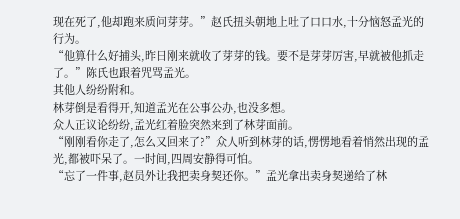现在死了,他却跑来质问芽芽。”赵氏扭头朝地上吐了口口水,十分恼怒孟光的行为。
“他算什么好捕头,昨日刚来就收了芽芽的钱。要不是芽芽厉害,早就被他抓走了。”陈氏也跟着咒骂孟光。
其他人纷纷附和。
林芽倒是看得开,知道孟光在公事公办,也没多想。
众人正议论纷纷,孟光红着脸突然来到了林芽面前。
“刚刚看你走了,怎么又回来了?”众人听到林芽的话,愣愣地看着悄然出现的孟光,都被吓呆了。一时间,四周安静得可怕。
“忘了一件事,赵员外让我把卖身契还你。”孟光拿出卖身契递给了林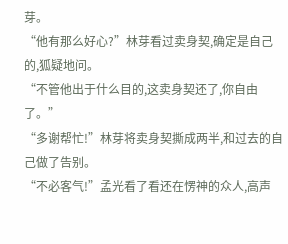芽。
“他有那么好心?”林芽看过卖身契,确定是自己的,狐疑地问。
“不管他出于什么目的,这卖身契还了,你自由了。”
“多谢帮忙!”林芽将卖身契撕成两半,和过去的自己做了告别。
“不必客气!”孟光看了看还在愣神的众人,高声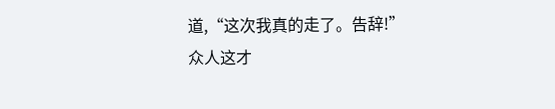道,“这次我真的走了。告辞!”
众人这才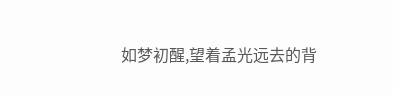如梦初醒,望着孟光远去的背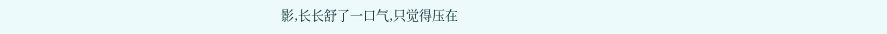影,长长舒了一口气,只觉得压在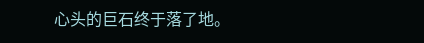心头的巨石终于落了地。